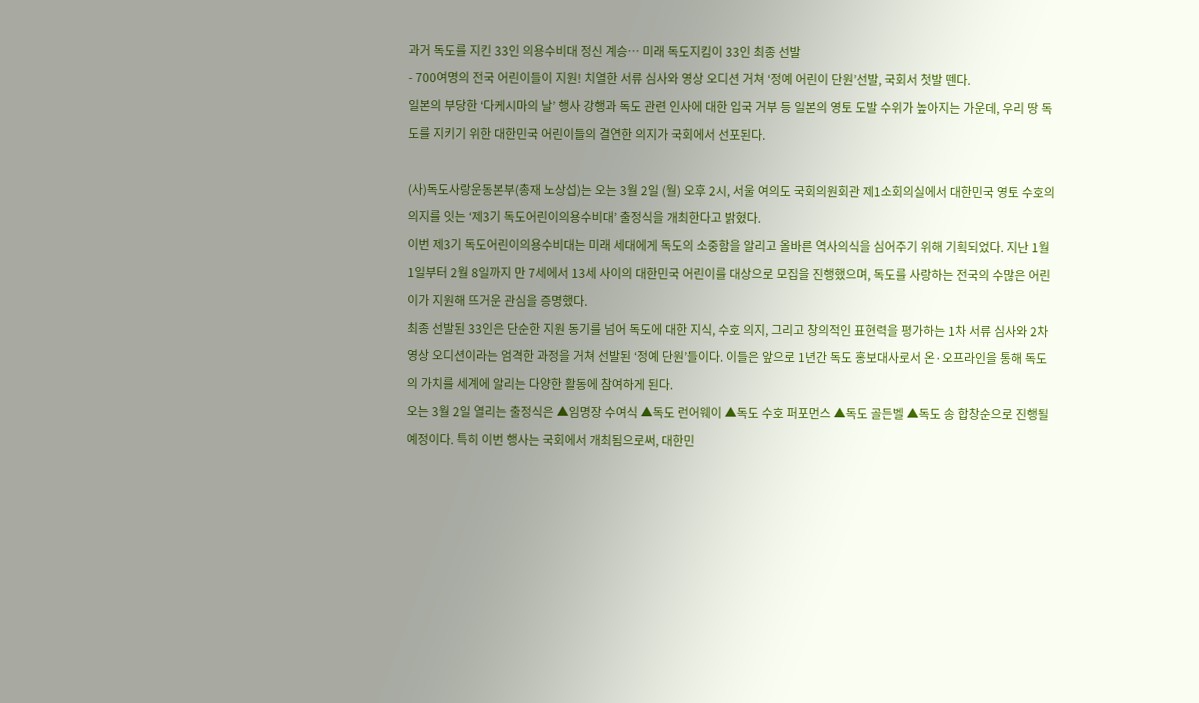과거 독도를 지킨 33인 의용수비대 정신 계승… 미래 독도지킴이 33인 최종 선발
- 700여명의 전국 어린이들이 지원! 치열한 서류 심사와 영상 오디션 거쳐 ‘정예 어린이 단원’선발, 국회서 첫발 뗀다.
일본의 부당한 ‘다케시마의 날’ 행사 강행과 독도 관련 인사에 대한 입국 거부 등 일본의 영토 도발 수위가 높아지는 가운데, 우리 땅 독도를 지키기 위한 대한민국 어린이들의 결연한 의지가 국회에서 선포된다.

(사)독도사랑운동본부(총재 노상섭)는 오는 3월 2일 (월) 오후 2시, 서울 여의도 국회의원회관 제1소회의실에서 대한민국 영토 수호의 의지를 잇는 ‘제3기 독도어린이의용수비대’ 출정식을 개최한다고 밝혔다.
이번 제3기 독도어린이의용수비대는 미래 세대에게 독도의 소중함을 알리고 올바른 역사의식을 심어주기 위해 기획되었다. 지난 1월 1일부터 2월 8일까지 만 7세에서 13세 사이의 대한민국 어린이를 대상으로 모집을 진행했으며, 독도를 사랑하는 전국의 수많은 어린이가 지원해 뜨거운 관심을 증명했다.
최종 선발된 33인은 단순한 지원 동기를 넘어 독도에 대한 지식, 수호 의지, 그리고 창의적인 표현력을 평가하는 1차 서류 심사와 2차 영상 오디션이라는 엄격한 과정을 거쳐 선발된 ‘정예 단원’들이다. 이들은 앞으로 1년간 독도 홍보대사로서 온·오프라인을 통해 독도의 가치를 세계에 알리는 다양한 활동에 참여하게 된다.
오는 3월 2일 열리는 출정식은 ▲임명장 수여식 ▲독도 런어웨이 ▲독도 수호 퍼포먼스 ▲독도 골든벨 ▲독도 송 합창순으로 진행될 예정이다. 특히 이번 행사는 국회에서 개최됨으로써, 대한민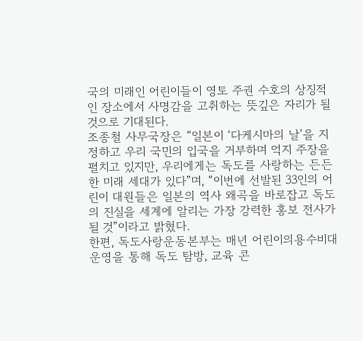국의 미래인 어린이들이 영토 주권 수호의 상징적인 장소에서 사명감을 고취하는 뜻깊은 자리가 될 것으로 기대된다.
조종철 사무국장은 “일본이 ‘다케시마의 날’을 지정하고 우리 국민의 입국을 거부하며 억지 주장을 펼치고 있지만, 우리에게는 독도를 사랑하는 든든한 미래 세대가 있다”며, “이번에 선발된 33인의 어린이 대원들은 일본의 역사 왜곡을 바로잡고 독도의 진실을 세계에 알리는 가장 강력한 홍보 전사가 될 것”이라고 밝혔다.
한편, 독도사랑운동본부는 매년 어린이의용수비대 운영을 통해 독도 탐방, 교육 콘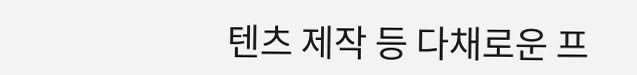텐츠 제작 등 다채로운 프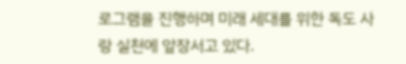로그램을 진행하며 미래 세대를 위한 독도 사랑 실천에 앞장서고 있다.